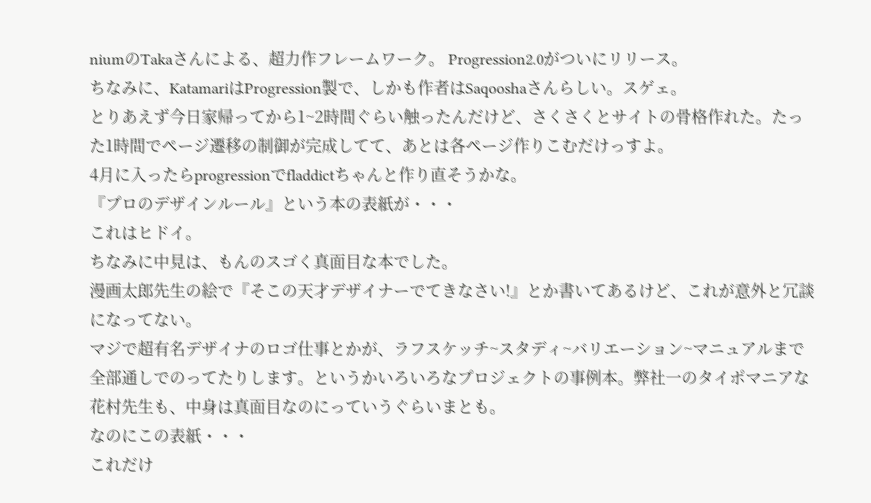niumのTakaさんによる、超力作フレームワーク。 Progression2.0がついにリリース。
ちなみに、KatamariはProgression製で、しかも作者はSaqooshaさんらしい。スゲェ。
とりあえず今日家帰ってから1~2時間ぐらい触ったんだけど、さくさくとサイトの骨格作れた。たった1時間でページ遷移の制御が完成してて、あとは各ページ作りこむだけっすよ。
4月に入ったらprogressionでfladdictちゃんと作り直そうかな。
『プロのデザインルール』という本の表紙が・・・
これはヒドイ。
ちなみに中見は、もんのスゴく真面目な本でした。
漫画太郎先生の絵で『そこの天才デザイナーでてきなさい!』とか書いてあるけど、これが意外と冗談になってない。
マジで超有名デザイナのロゴ仕事とかが、ラフスケッチ~スタディ~バリエーション~マニュアルまで全部通しでのってたりします。というかいろいろなプロジェクトの事例本。弊社一のタイポマニアな花村先生も、中身は真面目なのにっていうぐらいまとも。
なのにこの表紙・・・
これだけ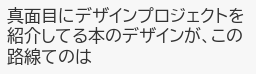真面目にデザインプロジェクトを紹介してる本のデザインが、この路線てのは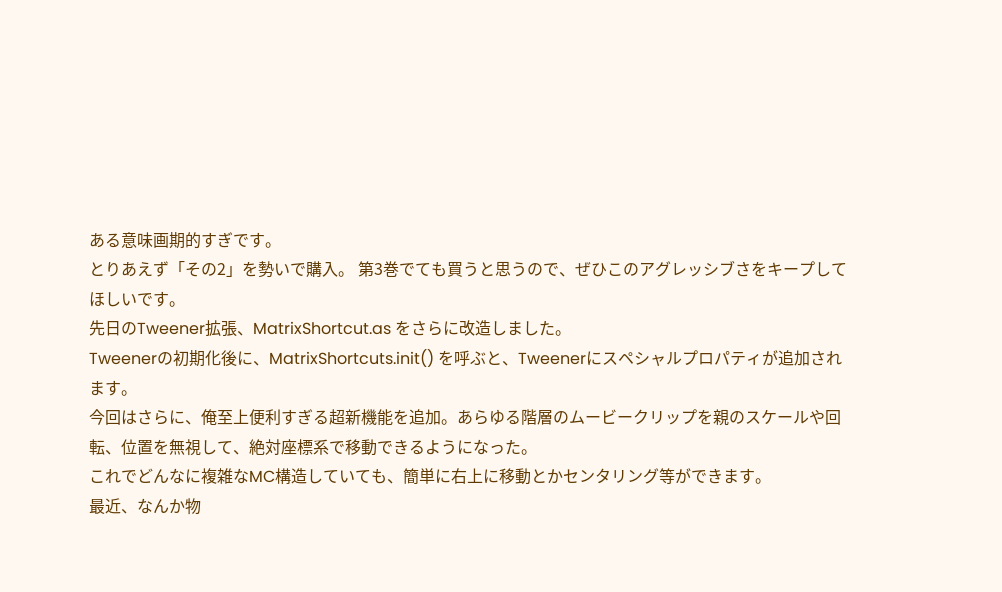ある意味画期的すぎです。
とりあえず「その2」を勢いで購入。 第3巻でても買うと思うので、ぜひこのアグレッシブさをキープしてほしいです。
先日のTweener拡張、MatrixShortcut.as をさらに改造しました。
Tweenerの初期化後に、MatrixShortcuts.init() を呼ぶと、Tweenerにスペシャルプロパティが追加されます。
今回はさらに、俺至上便利すぎる超新機能を追加。あらゆる階層のムービークリップを親のスケールや回転、位置を無視して、絶対座標系で移動できるようになった。
これでどんなに複雑なMC構造していても、簡単に右上に移動とかセンタリング等ができます。
最近、なんか物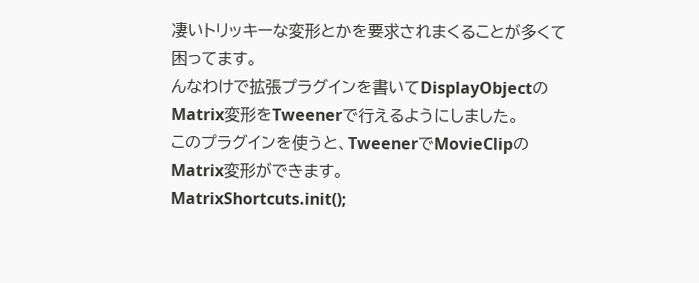凄いトリッキーな変形とかを要求されまくることが多くて困ってます。
んなわけで拡張プラグインを書いてDisplayObjectのMatrix変形をTweenerで行えるようにしました。
このプラグインを使うと、TweenerでMovieClipのMatrix変形ができます。
MatrixShortcuts.init();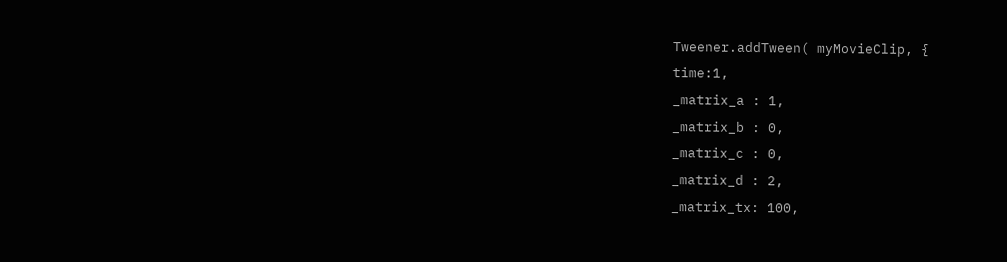Tweener.addTween( myMovieClip, {
time:1,
_matrix_a : 1,
_matrix_b : 0,
_matrix_c : 0,
_matrix_d : 2,
_matrix_tx: 100,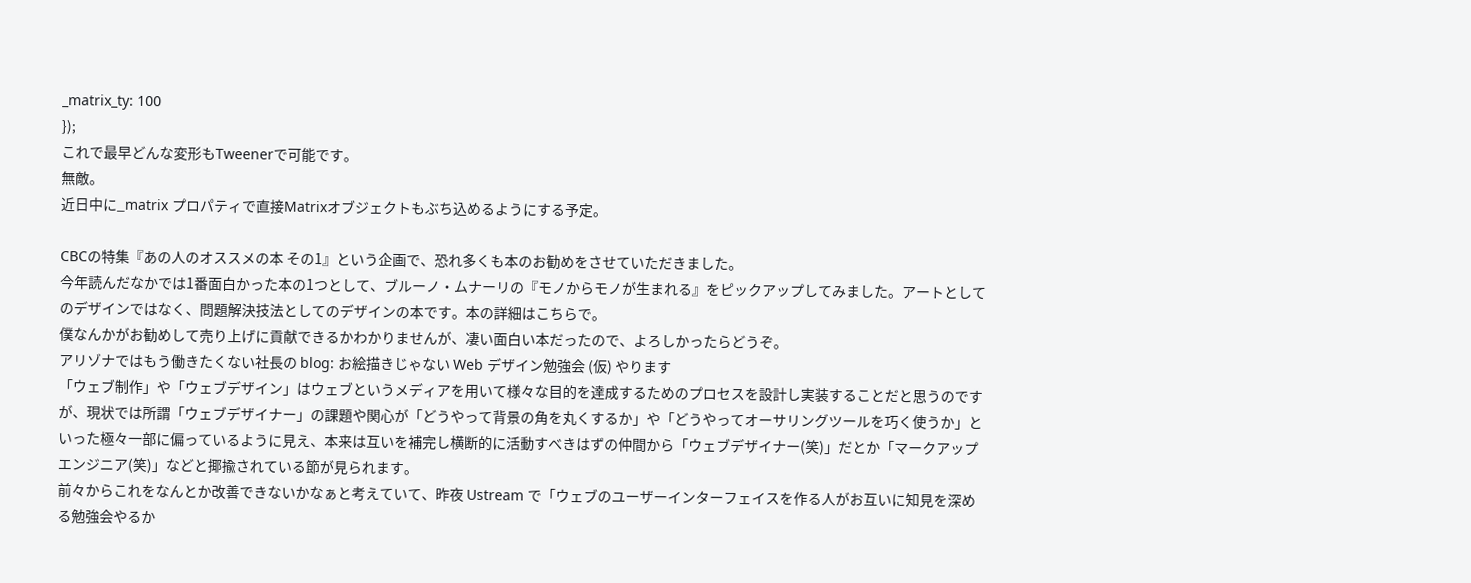_matrix_ty: 100
});
これで最早どんな変形もTweenerで可能です。
無敵。
近日中に_matrix プロパティで直接Matrixオブジェクトもぶち込めるようにする予定。

CBCの特集『あの人のオススメの本 その1』という企画で、恐れ多くも本のお勧めをさせていただきました。
今年読んだなかでは1番面白かった本の1つとして、ブルーノ・ムナーリの『モノからモノが生まれる』をピックアップしてみました。アートとしてのデザインではなく、問題解決技法としてのデザインの本です。本の詳細はこちらで。
僕なんかがお勧めして売り上げに貢献できるかわかりませんが、凄い面白い本だったので、よろしかったらどうぞ。
アリゾナではもう働きたくない社長の blog: お絵描きじゃない Web デザイン勉強会 (仮) やります
「ウェブ制作」や「ウェブデザイン」はウェブというメディアを用いて様々な目的を達成するためのプロセスを設計し実装することだと思うのですが、現状では所謂「ウェブデザイナー」の課題や関心が「どうやって背景の角を丸くするか」や「どうやってオーサリングツールを巧く使うか」といった極々一部に偏っているように見え、本来は互いを補完し横断的に活動すべきはずの仲間から「ウェブデザイナー(笑)」だとか「マークアップエンジニア(笑)」などと揶揄されている節が見られます。
前々からこれをなんとか改善できないかなぁと考えていて、昨夜 Ustream で「ウェブのユーザーインターフェイスを作る人がお互いに知見を深める勉強会やるか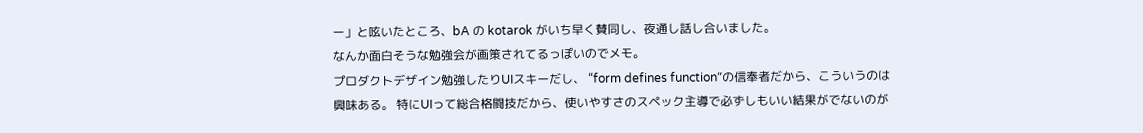ー」と呟いたところ、bA の kotarok がいち早く賛同し、夜通し話し合いました。
なんか面白そうな勉強会が画策されてるっぽいのでメモ。
プロダクトデザイン勉強したりUIスキーだし、 “form defines function“の信奉者だから、こういうのは興味ある。 特にUIって総合格闘技だから、使いやすさのスペック主導で必ずしもいい結果がでないのが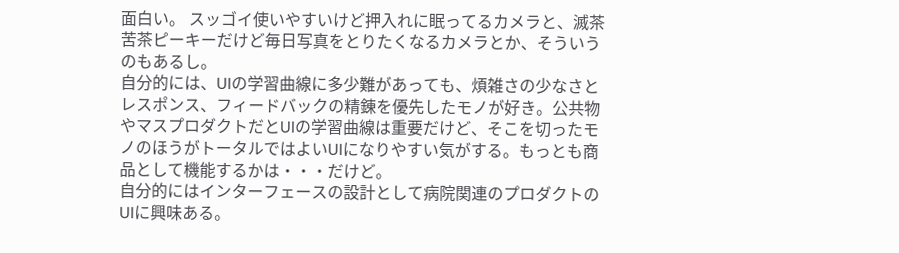面白い。 スッゴイ使いやすいけど押入れに眠ってるカメラと、滅茶苦茶ピーキーだけど毎日写真をとりたくなるカメラとか、そういうのもあるし。
自分的には、UIの学習曲線に多少難があっても、煩雑さの少なさとレスポンス、フィードバックの精錬を優先したモノが好き。公共物やマスプロダクトだとUIの学習曲線は重要だけど、そこを切ったモノのほうがトータルではよいUIになりやすい気がする。もっとも商品として機能するかは・・・だけど。
自分的にはインターフェースの設計として病院関連のプロダクトのUIに興味ある。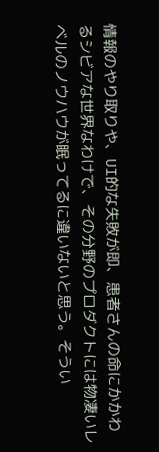情報のやり取りや、UI的な失敗が即、患者さんの命にかかわるシビアな世界なわけで、その分野のプロダクトには物凄いレベルのノウハウが眠ってるに違いないと思う。そうい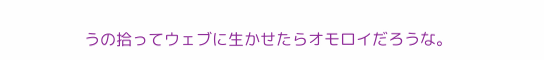うの拾ってウェブに生かせたらオモロイだろうな。